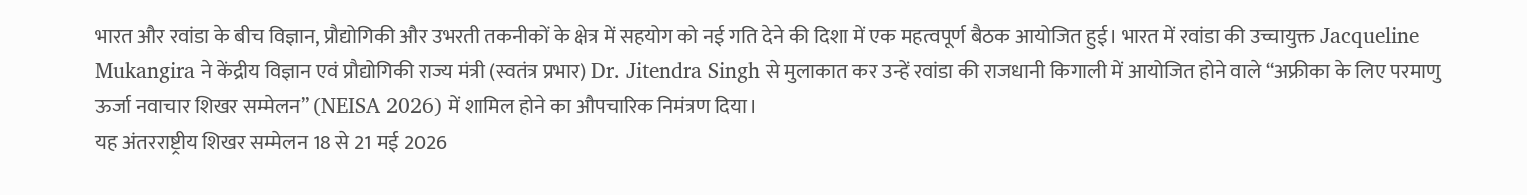भारत और रवांडा के बीच विज्ञान, प्रौद्योगिकी और उभरती तकनीकों के क्षेत्र में सहयोग को नई गति देने की दिशा में एक महत्वपूर्ण बैठक आयोजित हुई। भारत में रवांडा की उच्चायुक्त Jacqueline Mukangira ने केंद्रीय विज्ञान एवं प्रौद्योगिकी राज्य मंत्री (स्वतंत्र प्रभार) Dr. Jitendra Singh से मुलाकात कर उन्हें रवांडा की राजधानी किगाली में आयोजित होने वाले “अफ्रीका के लिए परमाणु ऊर्जा नवाचार शिखर सम्मेलन” (NEISA 2026) में शामिल होने का औपचारिक निमंत्रण दिया।
यह अंतरराष्ट्रीय शिखर सम्मेलन 18 से 21 मई 2026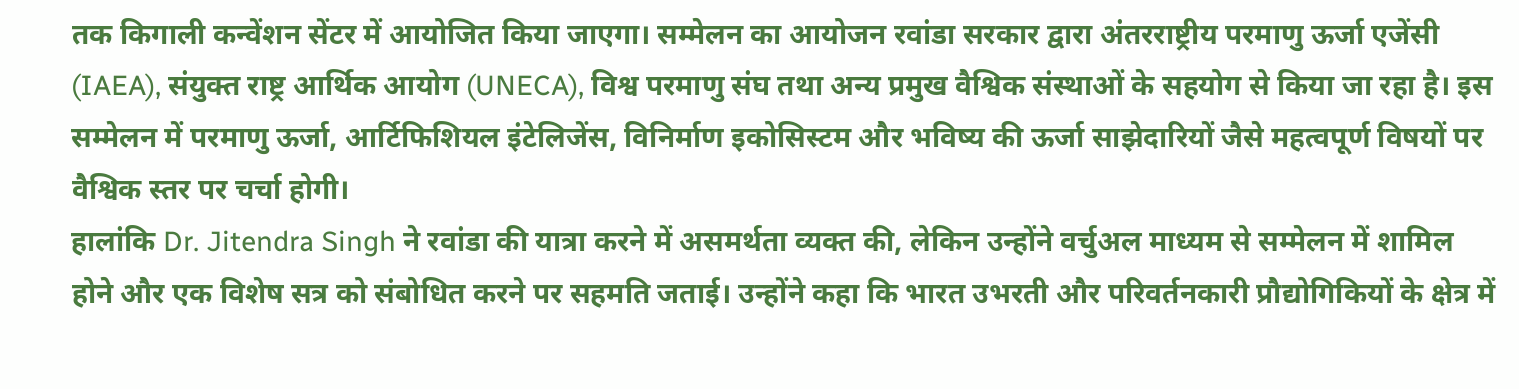तक किगाली कन्वेंशन सेंटर में आयोजित किया जाएगा। सम्मेलन का आयोजन रवांडा सरकार द्वारा अंतरराष्ट्रीय परमाणु ऊर्जा एजेंसी (IAEA), संयुक्त राष्ट्र आर्थिक आयोग (UNECA), विश्व परमाणु संघ तथा अन्य प्रमुख वैश्विक संस्थाओं के सहयोग से किया जा रहा है। इस सम्मेलन में परमाणु ऊर्जा, आर्टिफिशियल इंटेलिजेंस, विनिर्माण इकोसिस्टम और भविष्य की ऊर्जा साझेदारियों जैसे महत्वपूर्ण विषयों पर वैश्विक स्तर पर चर्चा होगी।
हालांकि Dr. Jitendra Singh ने रवांडा की यात्रा करने में असमर्थता व्यक्त की, लेकिन उन्होंने वर्चुअल माध्यम से सम्मेलन में शामिल होने और एक विशेष सत्र को संबोधित करने पर सहमति जताई। उन्होंने कहा कि भारत उभरती और परिवर्तनकारी प्रौद्योगिकियों के क्षेत्र में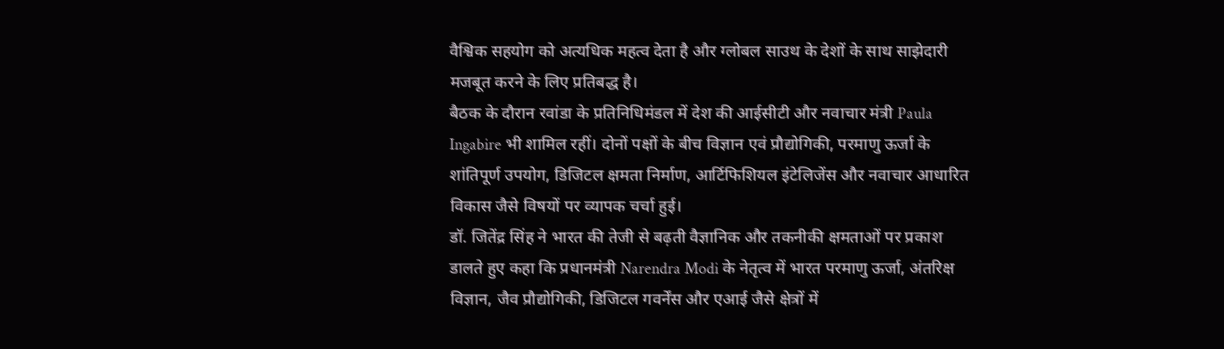वैश्विक सहयोग को अत्यधिक महत्व देता है और ग्लोबल साउथ के देशों के साथ साझेदारी मजबूत करने के लिए प्रतिबद्ध है।
बैठक के दौरान रवांडा के प्रतिनिधिमंडल में देश की आईसीटी और नवाचार मंत्री Paula Ingabire भी शामिल रहीं। दोनों पक्षों के बीच विज्ञान एवं प्रौद्योगिकी, परमाणु ऊर्जा के शांतिपूर्ण उपयोग, डिजिटल क्षमता निर्माण, आर्टिफिशियल इंटेलिजेंस और नवाचार आधारित विकास जैसे विषयों पर व्यापक चर्चा हुई।
डॉ. जितेंद्र सिंह ने भारत की तेजी से बढ़ती वैज्ञानिक और तकनीकी क्षमताओं पर प्रकाश डालते हुए कहा कि प्रधानमंत्री Narendra Modi के नेतृत्व में भारत परमाणु ऊर्जा, अंतरिक्ष विज्ञान, जैव प्रौद्योगिकी, डिजिटल गवर्नेंस और एआई जैसे क्षेत्रों में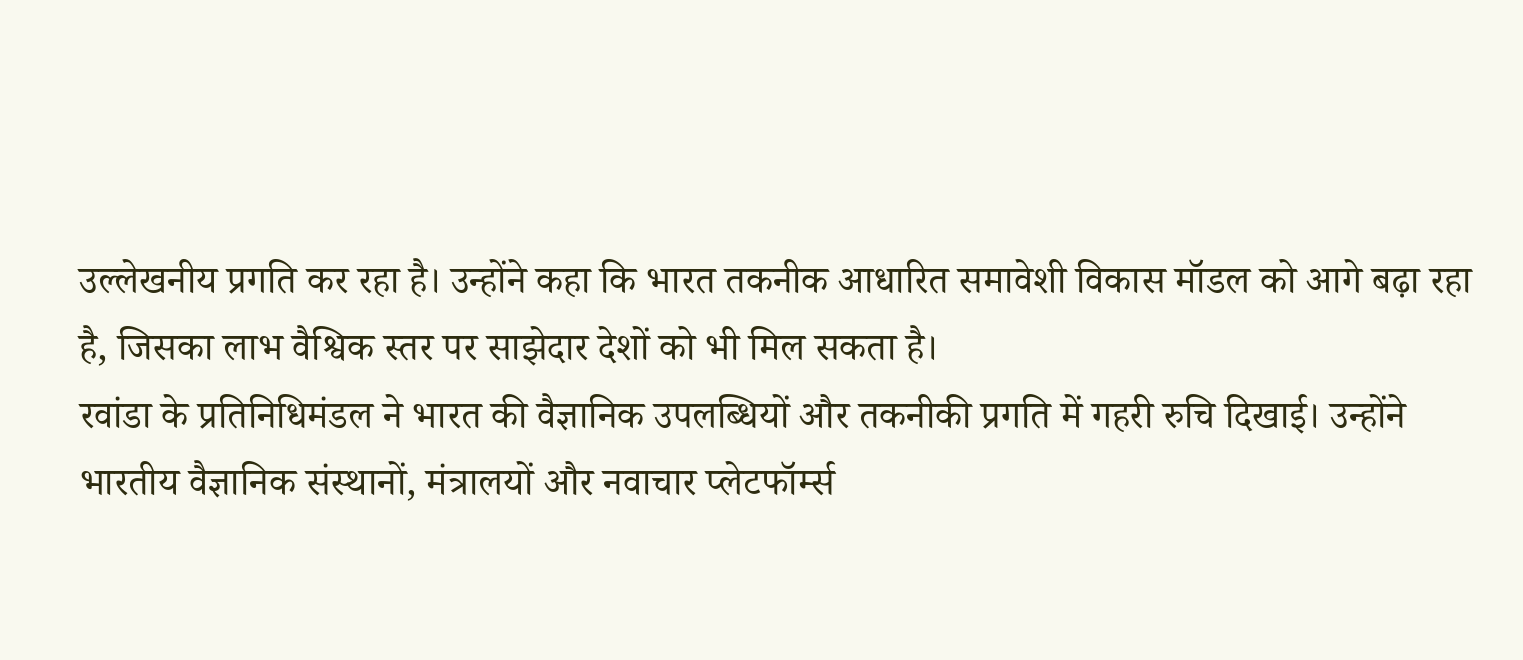उल्लेखनीय प्रगति कर रहा है। उन्होंने कहा कि भारत तकनीक आधारित समावेशी विकास मॉडल को आगे बढ़ा रहा है, जिसका लाभ वैश्विक स्तर पर साझेदार देशों को भी मिल सकता है।
रवांडा के प्रतिनिधिमंडल ने भारत की वैज्ञानिक उपलब्धियों और तकनीकी प्रगति में गहरी रुचि दिखाई। उन्होंने भारतीय वैज्ञानिक संस्थानों, मंत्रालयों और नवाचार प्लेटफॉर्म्स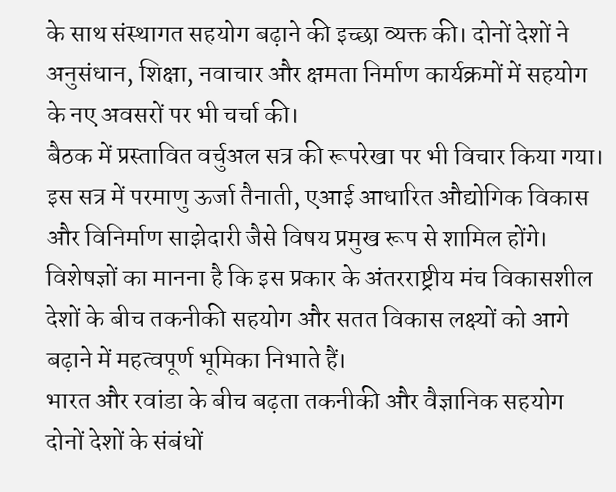के साथ संस्थागत सहयोग बढ़ाने की इच्छा व्यक्त की। दोनों देशों ने अनुसंधान, शिक्षा, नवाचार और क्षमता निर्माण कार्यक्रमों में सहयोग के नए अवसरों पर भी चर्चा की।
बैठक में प्रस्तावित वर्चुअल सत्र की रूपरेखा पर भी विचार किया गया। इस सत्र में परमाणु ऊर्जा तैनाती, एआई आधारित औद्योगिक विकास और विनिर्माण साझेदारी जैसे विषय प्रमुख रूप से शामिल होंगे। विशेषज्ञों का मानना है कि इस प्रकार के अंतरराष्ट्रीय मंच विकासशील देशों के बीच तकनीकी सहयोग और सतत विकास लक्ष्यों को आगे बढ़ाने में महत्वपूर्ण भूमिका निभाते हैं।
भारत और रवांडा के बीच बढ़ता तकनीकी और वैज्ञानिक सहयोग दोनों देशों के संबंधों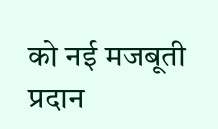को नई मजबूती प्रदान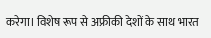करेगा। विशेष रूप से अफ्रीकी देशों के साथ भारत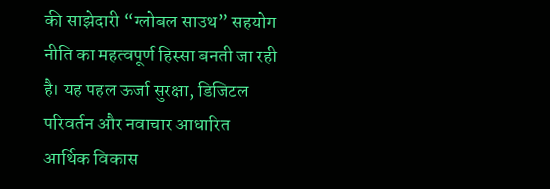की साझेदारी “ग्लोबल साउथ” सहयोग नीति का महत्वपूर्ण हिस्सा बनती जा रही है। यह पहल ऊर्जा सुरक्षा, डिजिटल परिवर्तन और नवाचार आधारित आर्थिक विकास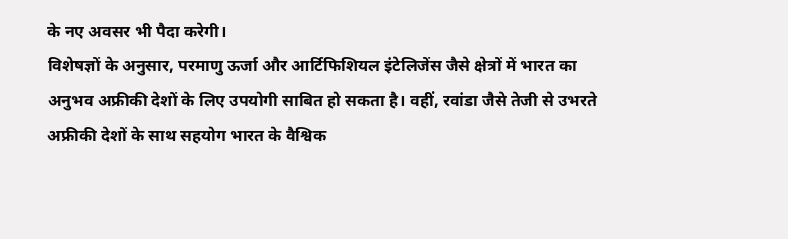के नए अवसर भी पैदा करेगी।
विशेषज्ञों के अनुसार, परमाणु ऊर्जा और आर्टिफिशियल इंटेलिजेंस जैसे क्षेत्रों में भारत का अनुभव अफ्रीकी देशों के लिए उपयोगी साबित हो सकता है। वहीं, रवांडा जैसे तेजी से उभरते अफ्रीकी देशों के साथ सहयोग भारत के वैश्विक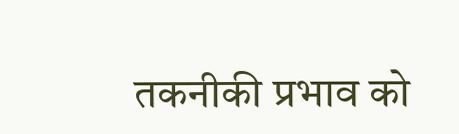तकनीकी प्रभाव को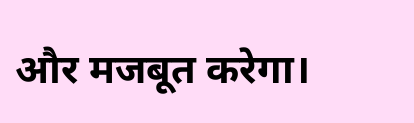और मजबूत करेगा।